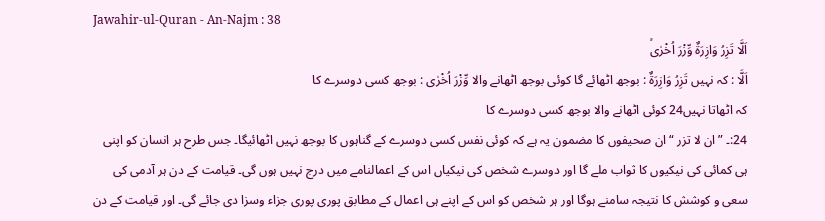Jawahir-ul-Quran - An-Najm : 38
اَلَّا تَزِرُ وَازِرَةٌ وِّزْرَ اُخْرٰىۙ
اَلَّا : کہ نہیں تَزِرُ وَازِرَةٌ : بوجھ اٹھائے گا کوئی بوجھ اٹھانے والا وِّزْرَ اُخْرٰى : بوجھ کسی دوسرے کا
کہ اٹھاتا نہیں24 کوئی اٹھانے والا بوجھ کسی دوسرے کا
24:۔ ” ان لا تزر “ ان صحیفوں کا مضمون یہ ہے کہ کوئی نفس کسی دوسرے کے گناہوں کا بوجھ نہیں اٹھائیگا۔ جس طرح ہر انسان کو اپنی ہی کمائی کی نیکیوں کا ثواب ملے گا اور دوسرے شخص کی نیکیاں اس کے اعمالنامے میں درج نہیں ہوں گی۔ قیامت کے دن ہر آدمی کی سعی و کوشش کا نتیجہ سامنے ہوگا اور ہر شخص کو اس کے اپنے ہی اعمال کے مطابق پوری پوری جزاء وسزا دی جائے گی۔ اور قیامت کے دن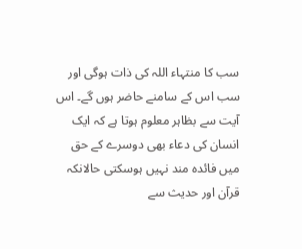سب کا منتہاء اللہ کی ذات ہوگی اور سب اس کے سامنے حاضر ہوں گے۔ اس آیت سے بظاہر معلوم ہوتا ہے کہ ایک انسان کی دعاء بھی دوسرے کے حق میں فائدہ مند نہیں ہوسکتی حالانکہ قرآن اور حدیث سے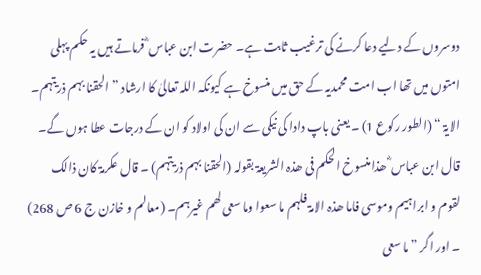دوسروں کے دلیے دعا کرنے کی ترغیب ثابت ہے۔ حضرت ابن عباس ؓ فرماتے ہیں یہ حکم پہلی امتوں میں تھا اب امت محمدیہ کے حق میں منسوخ ہے کیونکہ اللہ تعالیٰ کا ارشاد ” الحقنا بہم ذریتہم۔ الایۃ “ (الطور رکوع 1) ۔ یعنی باپ دادا کی نیکی سے ان کی اولاد کو ان کے درجات عطا ہوں گے۔ قال ابن عباس ؓ ھذا منسوخ الحکم فی ھذہ الشریعۃ بقولہ (الحقنا بہم ذریتہم) ۔ قال عکرمۃ کان ذالک لقوم و ابراہیم وموسی فاما ھذہ الامۃ فلہم ما سعوا وما سعی لھم غیرہم۔ (معالم و خازن ج 6 ص 268) ۔ اور اگر ” ما سعی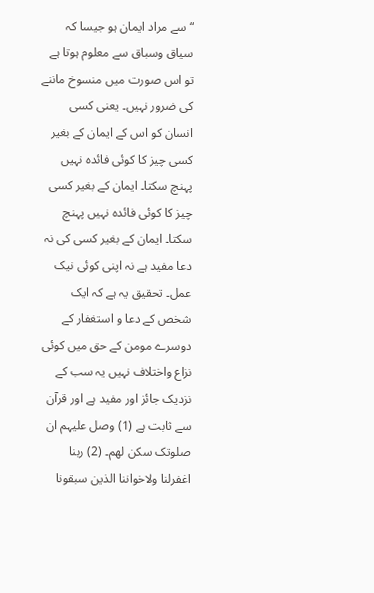“ سے مراد ایمان ہو جیسا کہ سیاق وسباق سے معلوم ہوتا ہے تو اس صورت میں منسوخ ماننے کی ضرور نہیں۔ یعنی کسی انسان کو اس کے ایمان کے بغیر کسی چیز کا کوئی فائدہ نہیں پہنچ سکتا۔ ایمان کے بغیر کسی چیز کا کوئی فائدہ نہیں پہنچ سکتا۔ ایمان کے بغیر کسی کی نہ دعا مفید ہے نہ اپنی کوئی نیک عمل۔ تحقیق یہ ہے کہ ایک شخص کے دعا و استغفار کے دوسرے مومن کے حق میں کوئی نزاع واختلاف نہیں یہ سب کے نزدیک جائز اور مفید ہے اور قرآن سے ثابت ہے (1) وصل علیہم ان صلوتک سکن لھم۔ (2) ربنا اغفرلنا ولاخواننا الذین سبقونا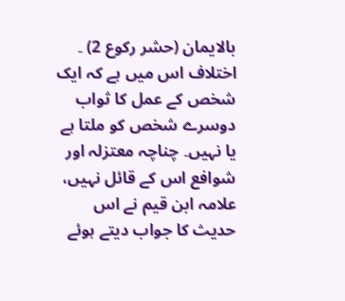بالایمان (حشر رکوع 2) ۔ اختلاف اس میں ہے کہ ایک شخص کے عمل کا ثواب دوسرے شخص کو ملتا ہے یا نہیں۔ چناچہ معتزلہ اور شوافع اس کے قائل نہیں، علامہ ابن قیم نے اس حدیث کا جواب دیتے ہوئے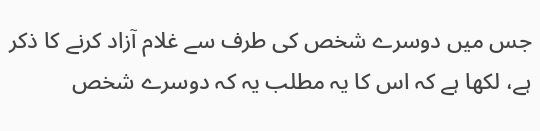جس میں دوسرے شخص کی طرف سے غلام آزاد کرنے کا ذکر ہے، لکھا ہے کہ اس کا یہ مطلب یہ کہ دوسرے شخص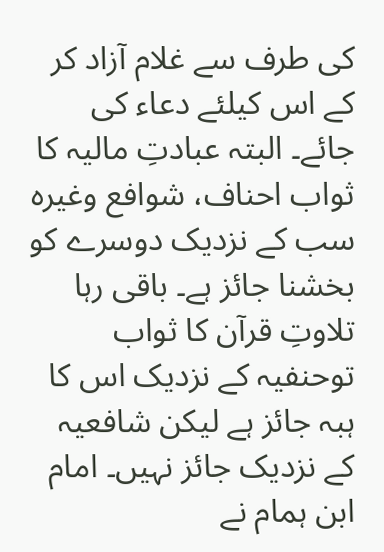کی طرف سے غلام آزاد کر کے اس کیلئے دعاء کی جائے۔ البتہ عبادتِ مالیہ کا ثواب احناف، شوافع وغیرہ سب کے نزدیک دوسرے کو بخشنا جائز ہے۔ باقی رہا تلاوتِ قرآن کا ثواب توحنفیہ کے نزدیک اس کا ہبہ جائز ہے لیکن شافعیہ کے نزدیک جائز نہیں۔ امام ابن ہمام نے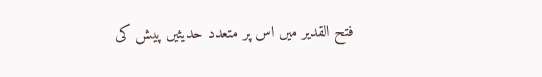فتح القدیر میں اس پر متعدد حدیثیں پیش کی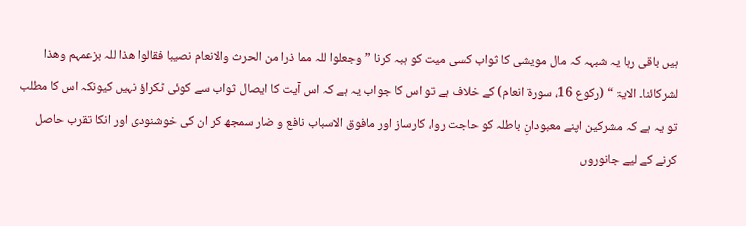ہیں باقی رہا یہ شبہہ کہ مال مویشی کا ثواب کسی میت کو ہبہ کرنا ” وجعلوا للہ مما ذرا من الحرث والانعام نصیبا فقالوا ھذا للہ بزعمہم وھذا لشرکائنا۔ الایۃ “ (رکوع 16، سورة انعام) کے خلاف ہے تو اس کا جواب یہ ہے کہ اس آیت کا ایصال ثواب سے کوئی ٹکراؤ نہیں کیونکہ اس کا مطلب تو یہ ہے کہ مشرکین اپنے معبودانِ باطلہ کو حاجت روا، کارساز اور مافوق الاسباب نافع و ضار سمجھ کر ان کی خوشنودی اور انکا تقرب حاصل کرنے کے لیے جانوروں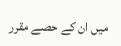میں ان کے حصے مقرر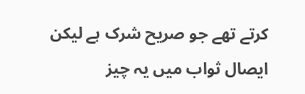کرتے تھے جو صریح شرک ہے لیکن ایصال ثواب میں یہ چیز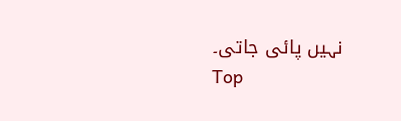نہیں پائی جاتی۔
Top